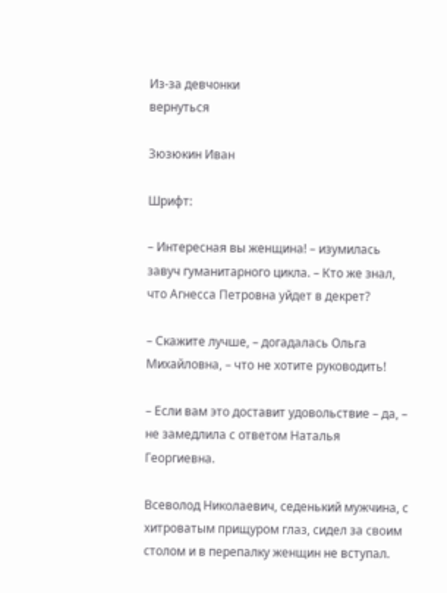Из-за девчонки
вернуться

Зюзюкин Иван

Шрифт:

– Интересная вы женщина! – изумилась завуч гуманитарного цикла. – Кто же знал, что Агнесса Петровна уйдет в декрет?

– Скажите лучше, – догадалась Ольга Михайловна, – что не хотите руководить!

– Если вам это доставит удовольствие – да, – не замедлила с ответом Наталья Георгиевна.

Всеволод Николаевич, седенький мужчина, с хитроватым прищуром глаз, сидел за своим столом и в перепалку женщин не вступал.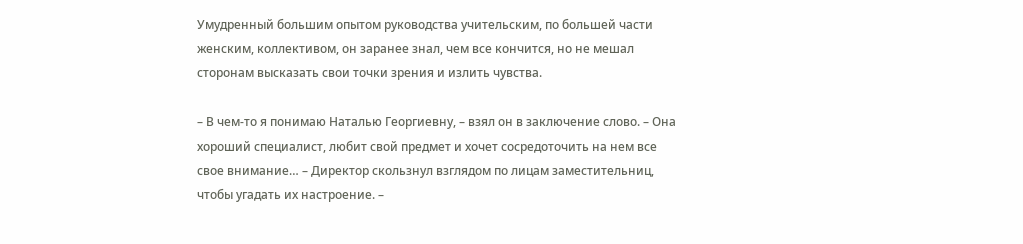Умудренный большим опытом руководства учительским, по большей части женским, коллективом, он заранее знал, чем все кончится, но не мешал сторонам высказать свои точки зрения и излить чувства.

– В чем-то я понимаю Наталью Георгиевну, – взял он в заключение слово. – Она хороший специалист, любит свой предмет и хочет сосредоточить на нем все свое внимание… – Директор скользнул взглядом по лицам заместительниц, чтобы угадать их настроение. –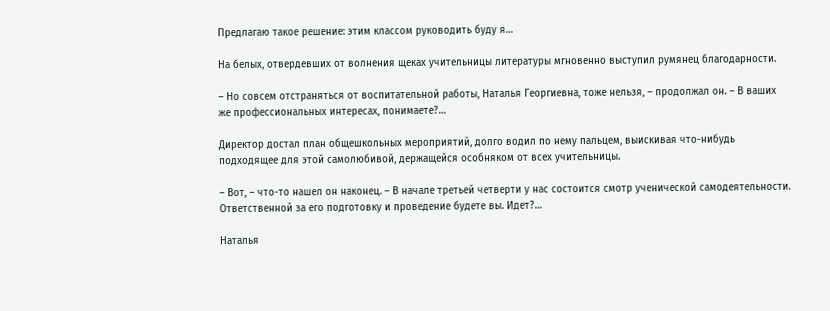Предлагаю такое решение: этим классом руководить буду я…

На белых, отвердевших от волнения щеках учительницы литературы мгновенно выступил румянец благодарности.

– Но совсем отстраняться от воспитательной работы, Наталья Георгиевна, тоже нельзя, – продолжал он. – В ваших же профессиональных интересах, понимаете?…

Директор достал план общешкольных мероприятий, долго водил по нему пальцем, выискивая что-нибудь подходящее для этой самолюбивой, держащейся особняком от всех учительницы.

– Вот, – что-то нашел он наконец. – В начале третьей четверти у нас состоится смотр ученической самодеятельности. Ответственной за его подготовку и проведение будете вы. Идет?…

Наталья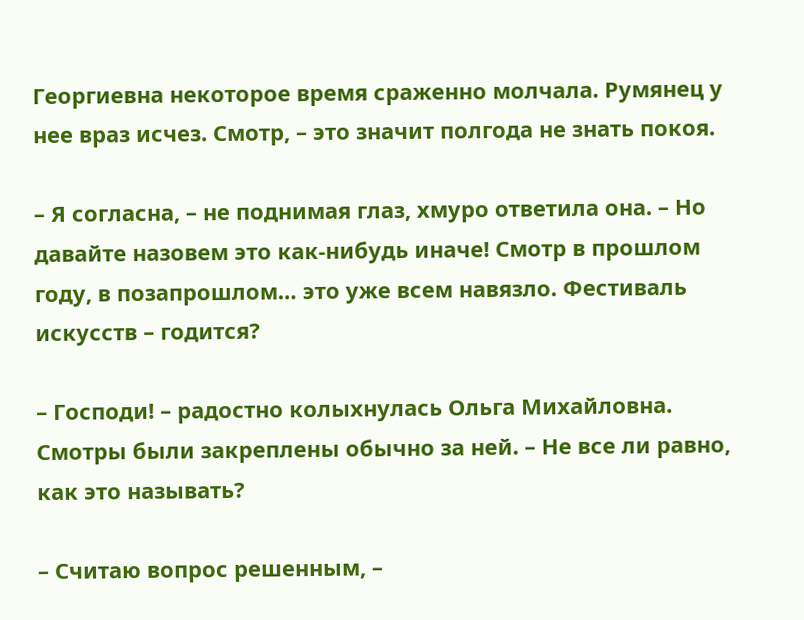Георгиевна некоторое время сраженно молчала. Румянец у нее враз исчез. Смотр, – это значит полгода не знать покоя.

– Я согласна, – не поднимая глаз, хмуро ответила она. – Но давайте назовем это как-нибудь иначе! Смотр в прошлом году, в позапрошлом… это уже всем навязло. Фестиваль искусств – годится?

– Господи! – радостно колыхнулась Ольга Михайловна. Смотры были закреплены обычно за ней. – Не все ли равно, как это называть?

– Считаю вопрос решенным, –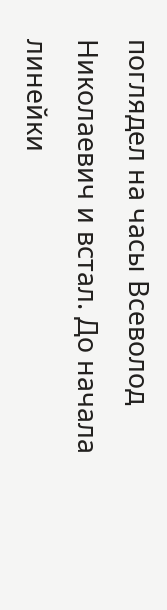поглядел на часы Всеволод Николаевич и встал. До начала линейки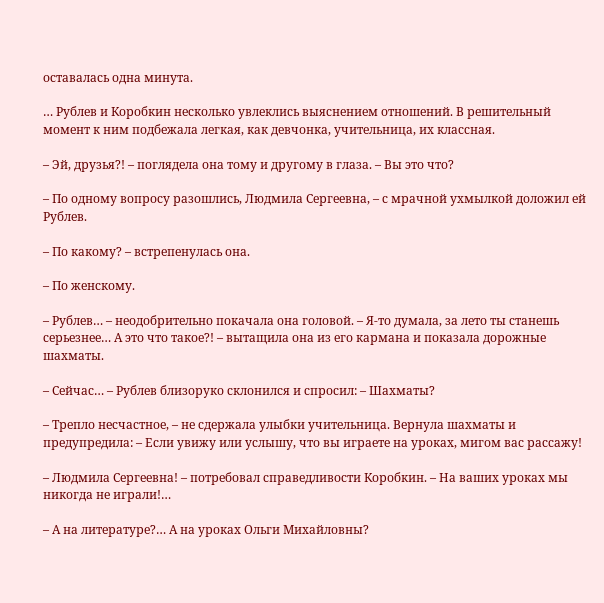оставалась одна минута.

… Рублев и Коробкин несколько увлеклись выяснением отношений. В решительный момент к ним подбежала легкая, как девчонка, учительница, их классная.

– Эй, друзья?! – поглядела она тому и другому в глаза. – Вы это что?

– По одному вопросу разошлись, Людмила Сергеевна, – с мрачной ухмылкой доложил ей Рублев.

– По какому? – встрепенулась она.

– По женскому.

– Рублев… – неодобрительно покачала она головой. – Я-то думала, за лето ты станешь серьезнее… А это что такое?! – вытащила она из его кармана и показала дорожные шахматы.

– Сейчас… – Рублев близоруко склонился и спросил: – Шахматы?

– Трепло несчастное, – не сдержала улыбки учительница. Вернула шахматы и предупредила: – Если увижу или услышу, что вы играете на уроках, мигом вас рассажу!

– Людмила Сергеевна! – потребовал справедливости Коробкин. – На ваших уроках мы никогда не играли!…

– А на литературе?… А на уроках Ольги Михайловны?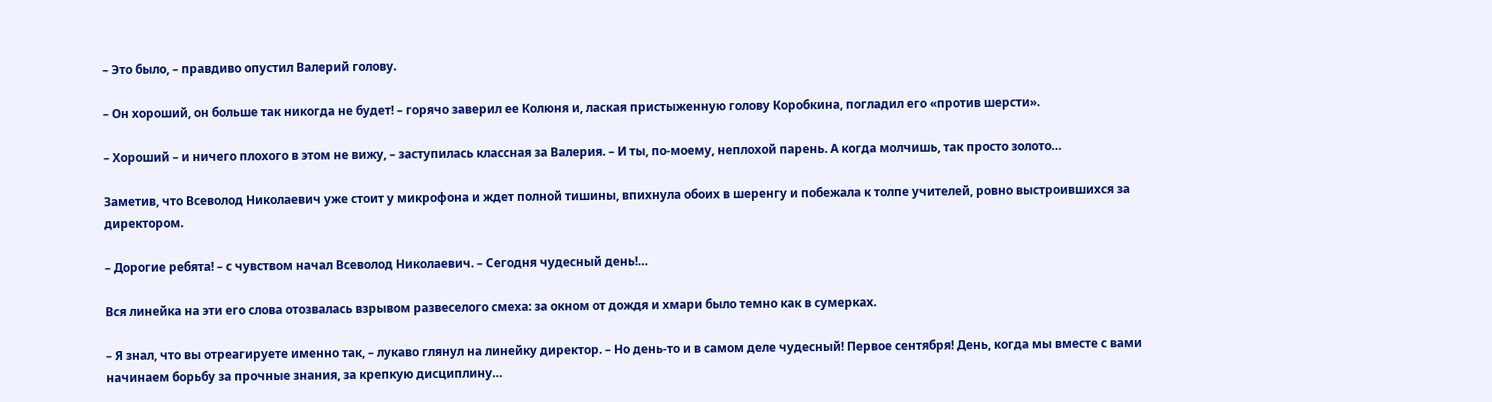– Это было, – правдиво опустил Валерий голову.

– Он хороший, он больше так никогда не будет! – горячо заверил ее Колюня и, лаская пристыженную голову Коробкина, погладил его «против шерсти».

– Хороший – и ничего плохого в этом не вижу, – заступилась классная за Валерия. – И ты, по-моему, неплохой парень. А когда молчишь, так просто золото…

Заметив, что Всеволод Николаевич уже стоит у микрофона и ждет полной тишины, впихнула обоих в шеренгу и побежала к толпе учителей, ровно выстроившихся за директором.

– Дорогие ребята! – с чувством начал Всеволод Николаевич. – Сегодня чудесный день!…

Вся линейка на эти его слова отозвалась взрывом развеселого смеха: за окном от дождя и хмари было темно как в сумерках.

– Я знал, что вы отреагируете именно так, – лукаво глянул на линейку директор. – Но день-то и в самом деле чудесный! Первое сентября! День, когда мы вместе с вами начинаем борьбу за прочные знания, за крепкую дисциплину…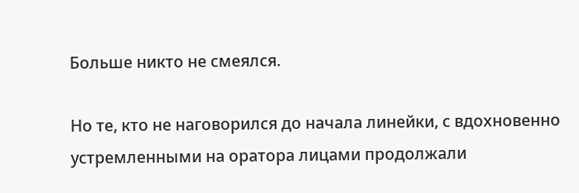Больше никто не смеялся.

Но те, кто не наговорился до начала линейки, с вдохновенно устремленными на оратора лицами продолжали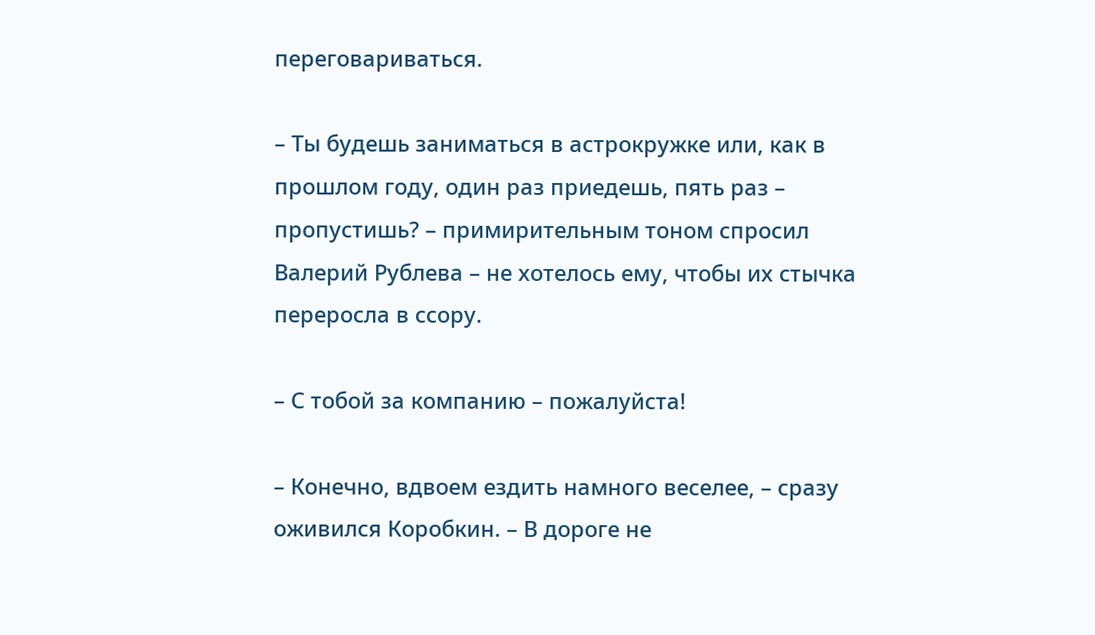переговариваться.

– Ты будешь заниматься в астрокружке или, как в прошлом году, один раз приедешь, пять раз – пропустишь? – примирительным тоном спросил Валерий Рублева – не хотелось ему, чтобы их стычка переросла в ссору.

– С тобой за компанию – пожалуйста!

– Конечно, вдвоем ездить намного веселее, – сразу оживился Коробкин. – В дороге не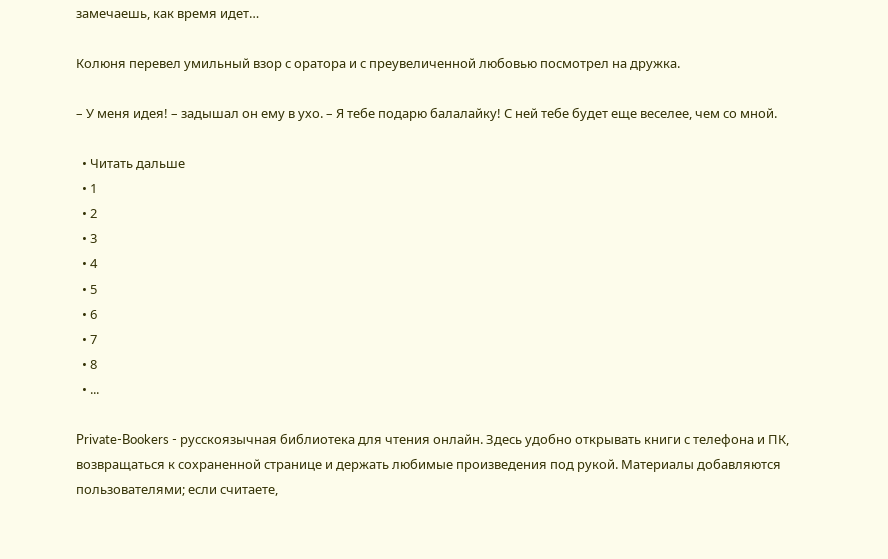замечаешь, как время идет…

Колюня перевел умильный взор с оратора и с преувеличенной любовью посмотрел на дружка.

– У меня идея! – задышал он ему в ухо. – Я тебе подарю балалайку! С ней тебе будет еще веселее, чем со мной.

  • Читать дальше
  • 1
  • 2
  • 3
  • 4
  • 5
  • 6
  • 7
  • 8
  • ...

Private-Bookers - русскоязычная библиотека для чтения онлайн. Здесь удобно открывать книги с телефона и ПК, возвращаться к сохраненной странице и держать любимые произведения под рукой. Материалы добавляются пользователями; если считаете,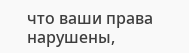что ваши права нарушены,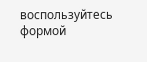воспользуйтесь формой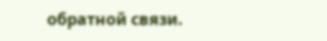обратной связи.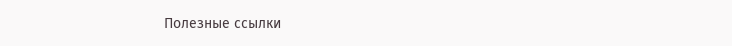Полезные ссылки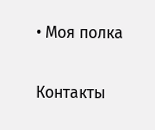• Моя полка

Контакты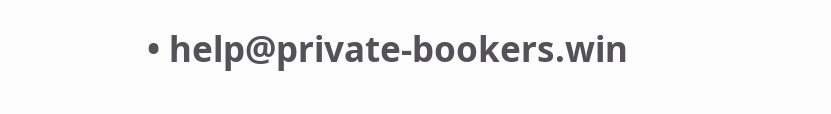• help@private-bookers.win